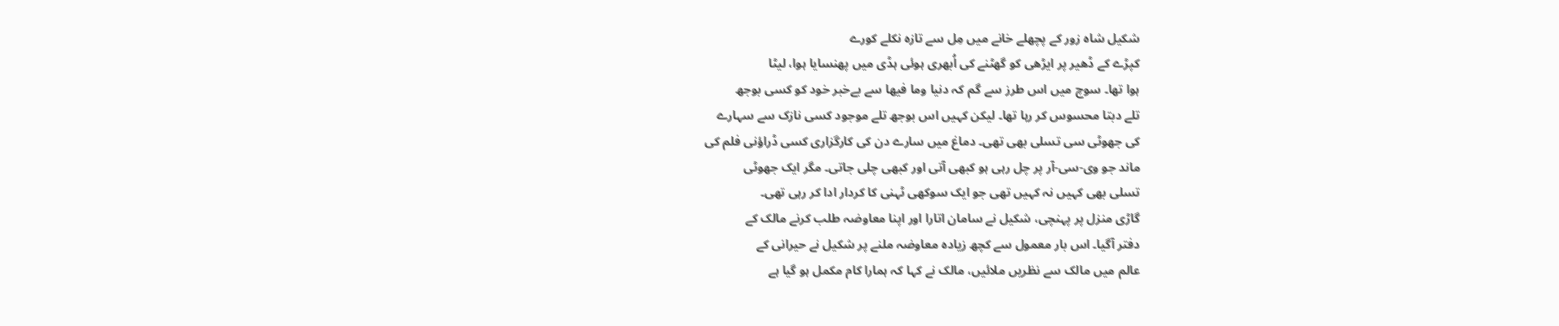شکیل شاہ زور کے پچھلے خانے میں مِل سے تازہ نکلے کورے
کپڑے کے ڈھیر پر ایڑھی کو گھٹنے کی اُبھری ہوئی ہڈی میں پھنسایا ہوا، لیٹا
ہوا تھا۔ سوچ میں اس طرز سے گم کہ دنیا وما فیھا سے بےخبر خود کو کسی بوجھ
تلے دبتا محسوس کر رہا تھا۔ لیکن کہیں اس بوجھ تلے موجود کسی نازک سے سہارے
کی جھوٹی سی تسلی بھی تھی۔ دماغ میں سارے دن کی کارگزاری کسی ڈراؤنی فلم کی
ماند جو وی-سی-آر پر چل رہی ہو کبھی آتی اور کبھی چلی جاتی۔ مگر ایک جھوٹی
تسلی بھی کہیں نہ کہیں تھی جو ایک سوکھی ٹہنی کا کردار ادا کر رہی تھی۔
گاڑی منزل پر پہنچی، شکیل نے سامان اتارا اور اپنا معاوضہ طلب کرنے مالک کے
دفتر آگیا۔ اس بار معمول سے کچھ زیادہ معاوضہ ملنے پر شکیل نے حیرانی کے
عالم میں مالک سے نظریں ملائیں، مالک نے کہا کہ ہمارا کام مکمل ہو گیا ہے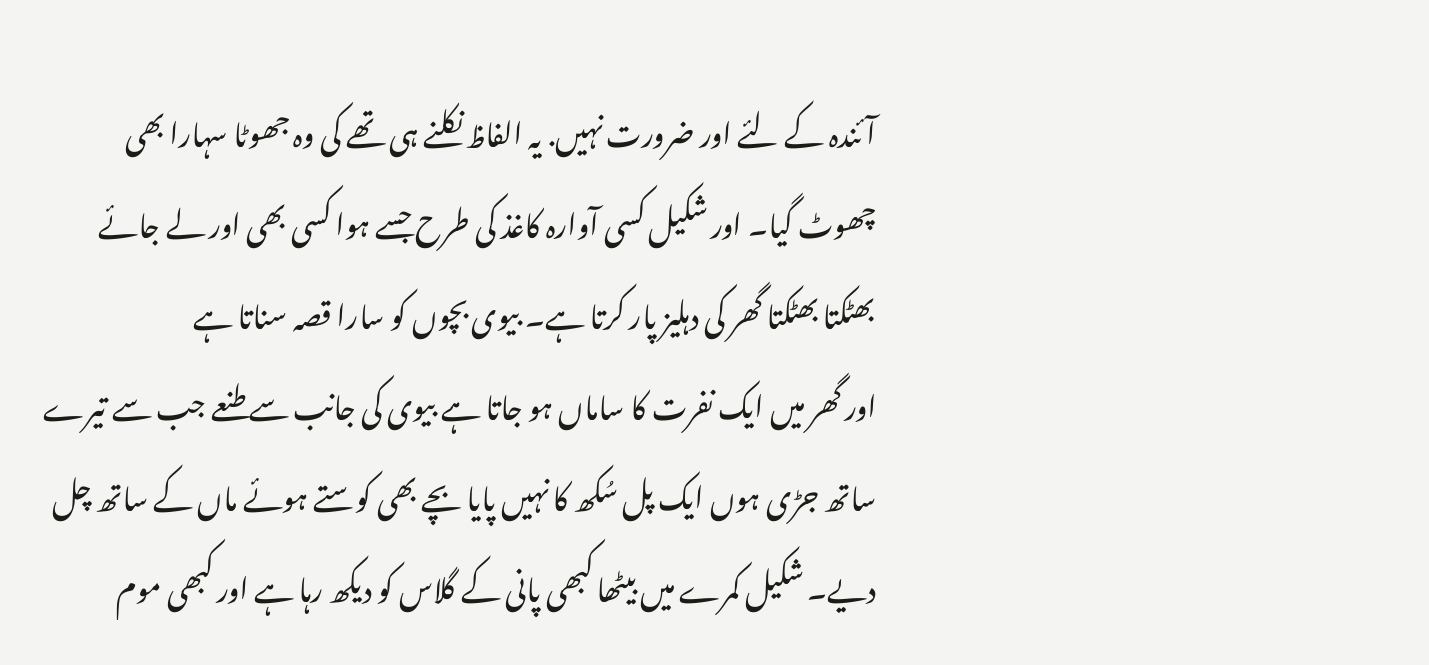آئندہ کے لئے اور ضرورت نہیں. یہ الفاظ نکلنے ہی تھے کی وہ جھوٹا سہارا بھی
چھوٹ گیا۔ اور شکیل کسی آوارہ کاغذ کی طرح جسے ہوا کسی بھی اور لے جائے
بھٹکتا بھٹکتا گھر کی دہلیز پار کرتا ہے۔ بیوی بچوں کو سارا قصہ سناتا ہے
اور گھر میں ایک نفرت کا ساماں ہو جاتا ہے بیوی کی جانب سے طنعے جب سے تیرے
ساتھ جڑی ہوں ایک پل سُکھ کا نہیں پایا بچے بھی کوستے ہوئے ماں کے ساتھ چل
دیے۔ شکیل کمرے میں بیٹھا کبھی پانی کے گلاس کو دیکھ رہا ہے اور کبھی موم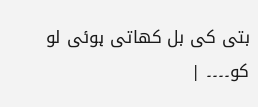بتی کی بل کھاتی ہوئی لو کو۔۔۔۔ |